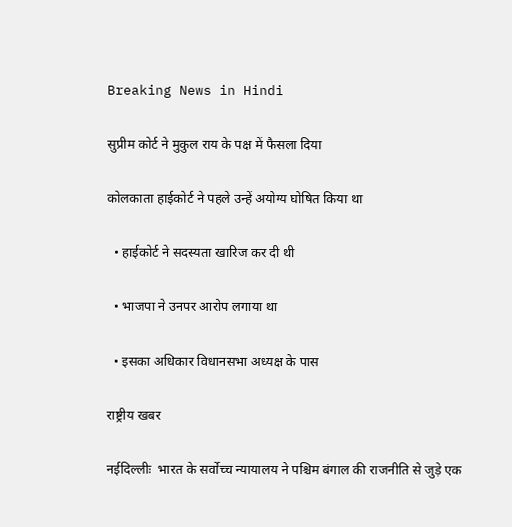Breaking News in Hindi

सुप्रीम कोर्ट ने मुकुल राय के पक्ष में फैसला दिया

कोलकाता हाईकोर्ट ने पहले उन्हें अयोग्य घोषित किया था

  • हाईकोर्ट ने सदस्यता खारिज कर दी थी

  • भाजपा ने उनपर आरोप लगाया था

  • इसका अधिकार विधानसभा अध्यक्ष के पास

राष्ट्रीय खबर

नईदिल्लीः  भारत के सर्वोच्च न्यायालय ने पश्चिम बंगाल की राजनीति से जुड़े एक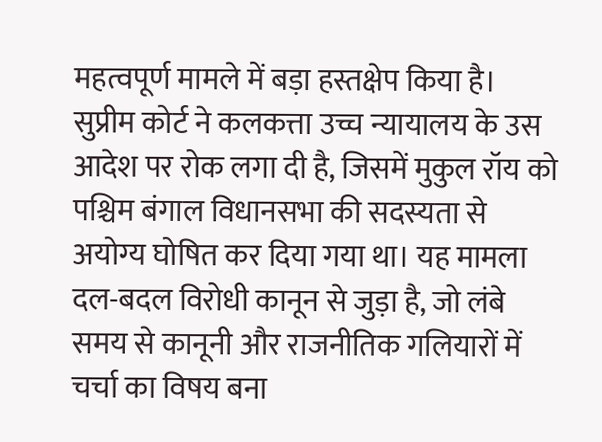महत्वपूर्ण मामले में बड़ा हस्तक्षेप किया है। सुप्रीम कोर्ट ने कलकत्ता उच्च न्यायालय के उस आदेश पर रोक लगा दी है, जिसमें मुकुल रॉय को पश्चिम बंगाल विधानसभा की सदस्यता से अयोग्य घोषित कर दिया गया था। यह मामला दल-बदल विरोधी कानून से जुड़ा है, जो लंबे समय से कानूनी और राजनीतिक गलियारों में चर्चा का विषय बना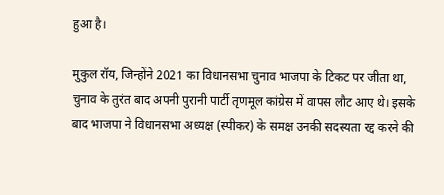हुआ है।

मुकुल रॉय, जिन्होंने 2021 का विधानसभा चुनाव भाजपा के टिकट पर जीता था, चुनाव के तुरंत बाद अपनी पुरानी पार्टी तृणमूल कांग्रेस में वापस लौट आए थे। इसके बाद भाजपा ने विधानसभा अध्यक्ष (स्पीकर) के समक्ष उनकी सदस्यता रद्द करने की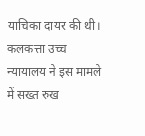याचिका दायर की थी। कलकत्ता उच्च न्यायालय ने इस मामले में सख्त रुख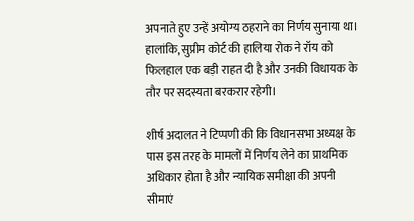अपनाते हुए उन्हें अयोग्य ठहराने का निर्णय सुनाया था। हालांकि, सुप्रीम कोर्ट की हालिया रोक ने रॉय को फिलहाल एक बड़ी राहत दी है और उनकी विधायक के तौर पर सदस्यता बरकरार रहेगी।

शीर्ष अदालत ने टिप्पणी की कि विधानसभा अध्यक्ष के पास इस तरह के मामलों में निर्णय लेने का प्राथमिक अधिकार होता है और न्यायिक समीक्षा की अपनी सीमाएं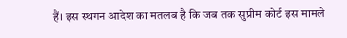हैं। इस स्थगन आदेश का मतलब है कि जब तक सुप्रीम कोर्ट इस मामले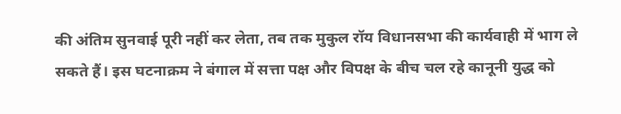की अंतिम सुनवाई पूरी नहीं कर लेता, तब तक मुकुल रॉय विधानसभा की कार्यवाही में भाग ले सकते हैं। इस घटनाक्रम ने बंगाल में सत्ता पक्ष और विपक्ष के बीच चल रहे कानूनी युद्ध को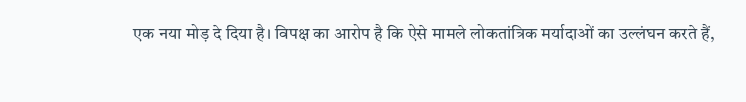एक नया मोड़ दे दिया है। विपक्ष का आरोप है कि ऐसे मामले लोकतांत्रिक मर्यादाओं का उल्लंघन करते हैं,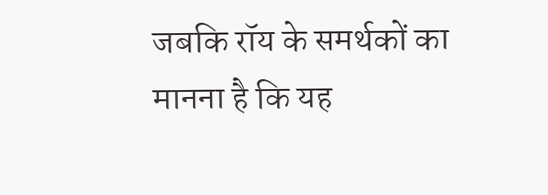जबकि रॉय के समर्थकों का मानना है कि यह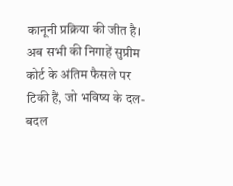कानूनी प्रक्रिया की जीत है। अब सभी की निगाहें सुप्रीम कोर्ट के अंतिम फैसले पर टिकी हैं, जो भविष्य के दल-बदल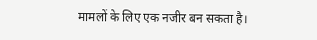मामलों के लिए एक नजीर बन सकता है।